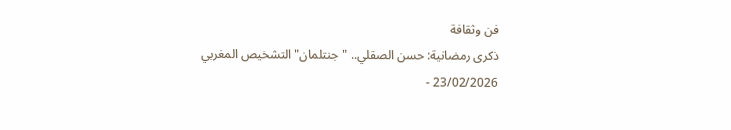فن وثقافة
ذكرى رمضانية: حسن الصقلي.. "جنتلمان" التشخيص المغربي
23/02/2026 -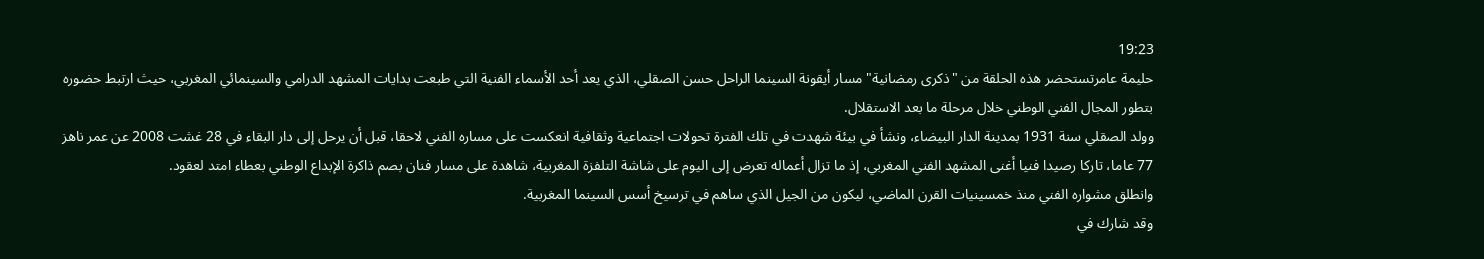19:23
حليمة عامرتستحضر هذه الحلقة من "ذكرى رمضانية" مسار أيقونة السينما الراحل حسن الصقلي، الذي يعد أحد الأسماء الفنية التي طبعت بدايات المشهد الدرامي والسينمائي المغربي، حيث ارتبط حضوره بتطور المجال الفني الوطني خلال مرحلة ما بعد الاستقلال.
وولد الصقلي سنة 1931 بمدينة الدار البيضاء، ونشأ في بيئة شهدت في تلك الفترة تحولات اجتماعية وثقافية انعكست على مساره الفني لاحقا، قبل أن يرحل إلى دار البقاء في 28 غشت 2008 عن عمر ناهز 77 عاما، تاركا رصيدا فنيا أغنى المشهد الفني المغربي، إذ ما تزال أعماله تعرض إلى اليوم على شاشة التلفزة المغربية، شاهدة على مسار فنان بصم ذاكرة الإبداع الوطني بعطاء امتد لعقود.
وانطلق مشواره الفني منذ خمسينيات القرن الماضي، ليكون من الجيل الذي ساهم في ترسيخ أسس السينما المغربية.
وقد شارك في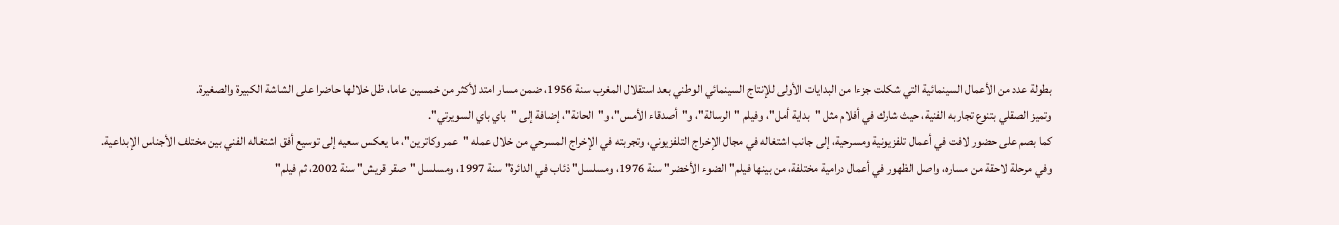بطولة عدد من الأعمال السينمائية التي شكلت جزءا من البدايات الأولى للإنتاج السينمائي الوطني بعد استقلال المغرب سنة 1956، ضمن مسار امتد لأكثر من خمسين عاما، ظل خلالها حاضرا على الشاشة الكبيرة والصغيرة.
وتميز الصقلي بتنوع تجاربه الفنية، حيث شارك في أفلام مثل "بداية أمل"، وفيلم "الرسالة"، و"أصدقاء الأمس"، و"الحانة"، إضافة إلى "باي باي السويرتي".
كما بصم على حضور لافت في أعمال تلفزيونية ومسرحية، إلى جانب اشتغاله في مجال الإخراج التلفزيوني، وتجربته في الإخراج المسرحي من خلال عمله "عمر وكاترين"، ما يعكس سعيه إلى توسيع أفق اشتغاله الفني بين مختلف الأجناس الإبداعية.
وفي مرحلة لاحقة من مساره، واصل الظهور في أعمال درامية مختلفة، من بينها فيلم" الضوء الأخضر" سنة 1976، ومسلسل" ذئاب في الدائرة" سنة 1997، ومسلسل "صقر قريش" سنة 2002، ثم فيلم"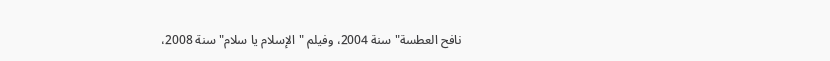نافح العطسة" سنة 2004، وفيلم "الإسلام يا سلام" سنة 2008،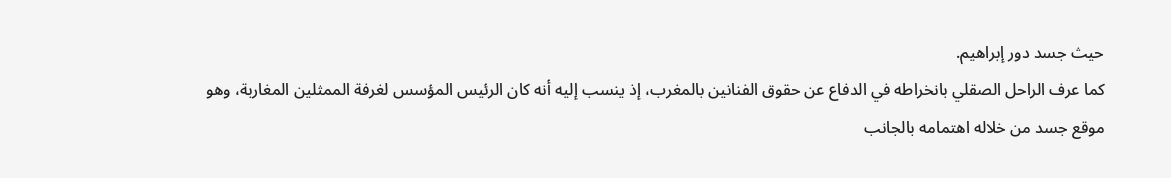حيث جسد دور إبراهيم.
كما عرف الراحل الصقلي بانخراطه في الدفاع عن حقوق الفنانين بالمغرب، إذ ينسب إليه أنه كان الرئيس المؤسس لغرفة الممثلين المغاربة، وهو موقع جسد من خلاله اهتمامه بالجانب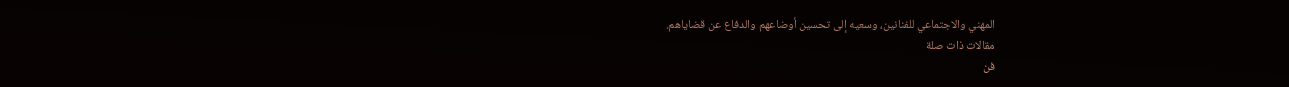المهني والاجتماعي للفنانين، وسعيه إلى تحسين أوضاعهم والدفاع عن قضاياهم.
مقالات ذات صلة
فن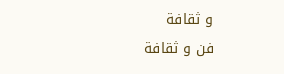و ثقافة
فن و ثقافة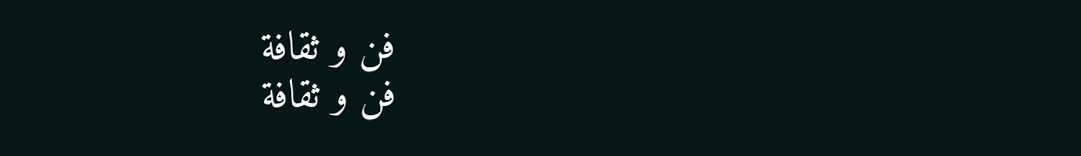فن و ثقافة
فن و ثقافة